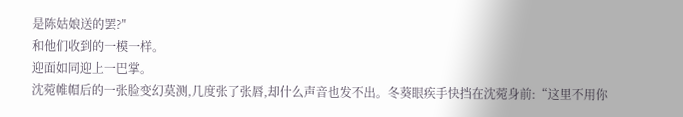是陈姑娘送的罢?″
和他们收到的一模一样。
迎面如同迎上一巴掌。
沈菀帷帽后的一张脸变幻莫测,几度张了张唇,却什么声音也发不出。冬葵眼疾手快挡在沈菀身前:“这里不用你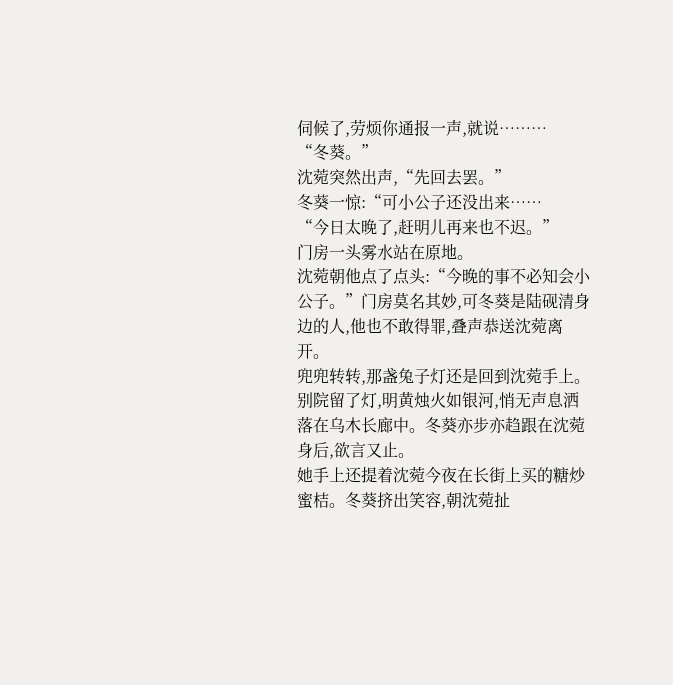伺候了,劳烦你通报一声,就说………
“冬葵。”
沈菀突然出声,“先回去罢。”
冬葵一惊:“可小公子还没出来……
“今日太晚了,赶明儿再来也不迟。”
门房一头雾水站在原地。
沈菀朝他点了点头:“今晚的事不必知会小公子。”门房莫名其妙,可冬葵是陆砚清身边的人,他也不敢得罪,叠声恭送沈菀离开。
兜兜转转,那盏兔子灯还是回到沈菀手上。别院留了灯,明黄烛火如银河,悄无声息洒落在乌木长廊中。冬葵亦步亦趋跟在沈菀身后,欲言又止。
她手上还提着沈菀今夜在长街上买的糖炒蜜桔。冬葵挤出笑容,朝沈菀扯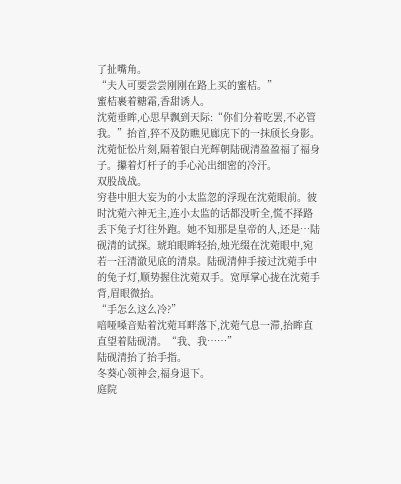了扯嘴角。
“夫人可要尝尝刚刚在路上买的蜜桔。”
蜜桔裹着糖霜,香甜诱人。
沈菀垂眸,心思早飘到天际:“你们分着吃罢,不必管我。”抬首,猝不及防瞧见廊庑下的一抹颀长身影。沈菀怔忪片刻,隔着银白光辉朝陆砚清盈盈福了福身子。攥着灯杆子的手心沁出细密的冷汗。
双股战战。
穷巷中胆大妄为的小太监忽的浮现在沈菀眼前。彼时沈菀六神无主,连小太监的话都没听全,慌不择路丢下兔子灯往外跑。她不知那是皇帝的人,还是…陆砚清的试探。琥珀眼眸轻抬,烛光缀在沈菀眼中,宛若一汪清澈见底的清泉。陆砚清伸手接过沈菀手中的兔子灯,顺势握住沈菀双手。宽厚掌心拢在沈菀手背,眉眼微抬。
“手怎么这么冷?”
喑哑嗓音贴着沈菀耳畔落下,沈菀气息一滞,抬眸直直望着陆砚清。“我、我……”
陆砚清抬了抬手指。
冬葵心领神会,福身退下。
庭院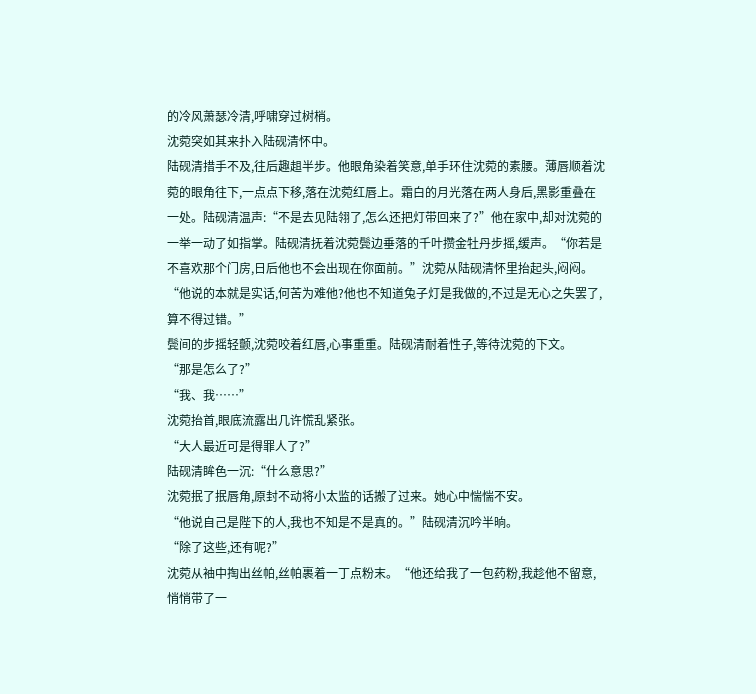的冷风萧瑟冷清,呼啸穿过树梢。
沈菀突如其来扑入陆砚清怀中。
陆砚清措手不及,往后趣趄半步。他眼角染着笑意,单手环住沈菀的素腰。薄唇顺着沈菀的眼角往下,一点点下移,落在沈菀红唇上。霜白的月光落在两人身后,黑影重叠在一处。陆砚清温声:“不是去见陆翎了,怎么还把灯带回来了?”他在家中,却对沈菀的一举一动了如指掌。陆砚清抚着沈菀鬓边垂落的千叶攒金牡丹步摇,缓声。“你若是不喜欢那个门房,日后他也不会出现在你面前。”沈菀从陆砚清怀里抬起头,闷闷。
“他说的本就是实话,何苦为难他?他也不知道兔子灯是我做的,不过是无心之失罢了,算不得过错。”
鬓间的步摇轻颤,沈菀咬着红唇,心事重重。陆砚清耐着性子,等待沈菀的下文。
“那是怎么了?”
“我、我……”
沈菀抬首,眼底流露出几许慌乱紧张。
“大人最近可是得罪人了?”
陆砚清眸色一沉:“什么意思?”
沈菀抿了抿唇角,原封不动将小太监的话搬了过来。她心中惴惴不安。
“他说自己是陛下的人,我也不知是不是真的。”陆砚清沉吟半晌。
“除了这些,还有呢?”
沈菀从袖中掏出丝帕,丝帕裹着一丁点粉末。“他还给我了一包药粉,我趁他不留意,悄悄带了一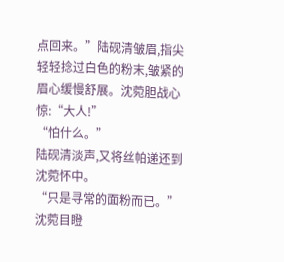点回来。”陆砚清皱眉,指尖轻轻捻过白色的粉末,皱紧的眉心缓慢舒展。沈菀胆战心惊:“大人!”
“怕什么。”
陆砚清淡声,又将丝帕递还到沈菀怀中。
“只是寻常的面粉而已。”
沈菀目瞪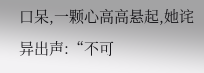口呆,一颗心高高悬起,她诧异出声:“不可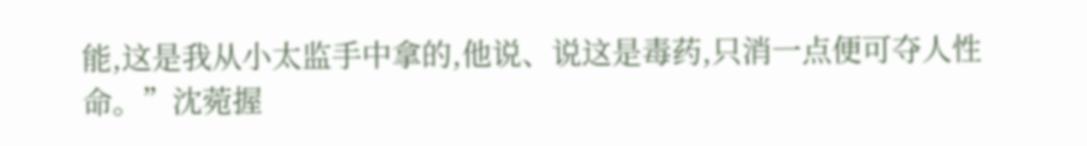能,这是我从小太监手中拿的,他说、说这是毒药,只消一点便可夺人性命。”沈菀握